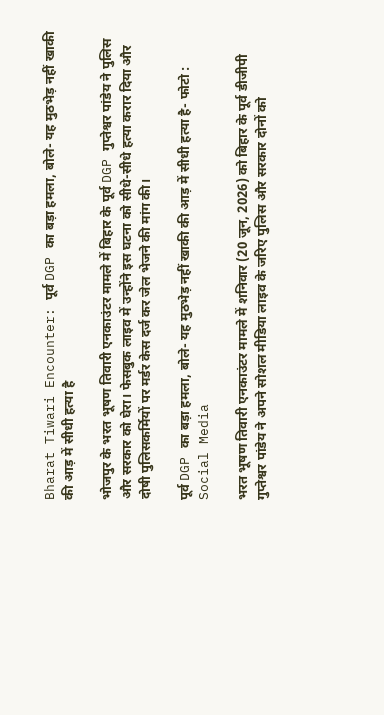Bharat Tiwari Encounter: पूर्व DGP का बड़ा हमला, बोले- यह मुठभेड़ नहीं खाकी की आड़ में सीधी हत्या है

भोजपुर के भरत भूषण तिवारी एनकाउंटर मामले में बिहार के पूर्व DGP गुप्तेश्वर पांडेय ने पुलिस और सरकार को घेरा। फेसबुक लाइव में उन्होंने इस घटना को सीधे-सीधे हत्या करार दिया और दोषी पुलिसकर्मियों पर मर्डर केस दर्ज कर जेल भेजने की मांग की।

पूर्व DGP का बड़ा हमला, बोले- यह मुठभेड़ नहीं खाकी की आड़ में सीधी हत्या है- फोटो : Social Media

भरत भूषण तिवारी एनकाउंटर मामले में शनिवार (20 जून, 2026) को बिहार के पूर्व डीजीपी गुप्तेश्वर पांडेय ने अपने सोशल मीडिया लाइव के जरिए पुलिस और सरकार दोनों को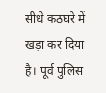सीधे कठघरे में खड़ा कर दिया है। पूर्व पुलिस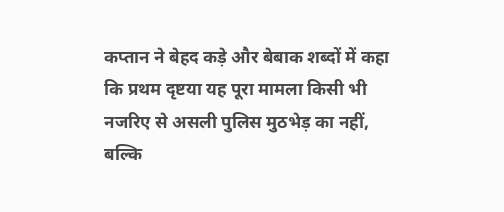कप्तान ने बेहद कड़े और बेबाक शब्दों में कहा कि प्रथम दृष्टया यह पूरा मामला किसी भी नजरिए से असली पुलिस मुठभेड़ का नहीं, बल्कि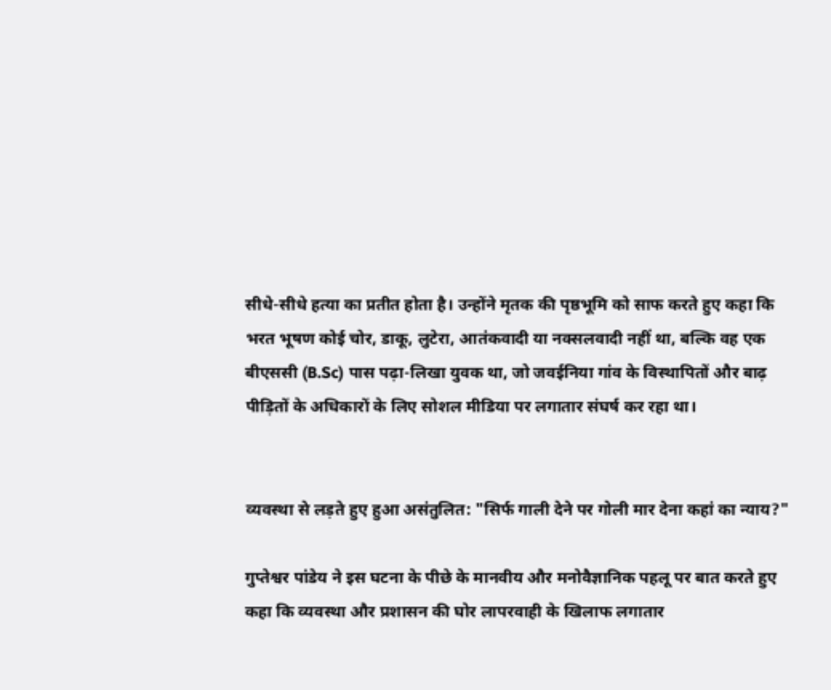सीधे-सीधे हत्या का प्रतीत होता है। उन्होंने मृतक की पृष्ठभूमि को साफ करते हुए कहा कि भरत भूषण कोई चोर, डाकू, लुटेरा, आतंकवादी या नक्सलवादी नहीं था, बल्कि वह एक बीएससी (B.Sc) पास पढ़ा-लिखा युवक था, जो जवईनिया गांव के विस्थापितों और बाढ़ पीड़ितों के अधिकारों के लिए सोशल मीडिया पर लगातार संघर्ष कर रहा था।


व्यवस्था से लड़ते हुए हुआ असंतुलित: "सिर्फ गाली देने पर गोली मार देना कहां का न्याय?"

गुप्तेश्वर पांडेय ने इस घटना के पीछे के मानवीय और मनोवैज्ञानिक पहलू पर बात करते हुए कहा कि व्यवस्था और प्रशासन की घोर लापरवाही के खिलाफ लगातार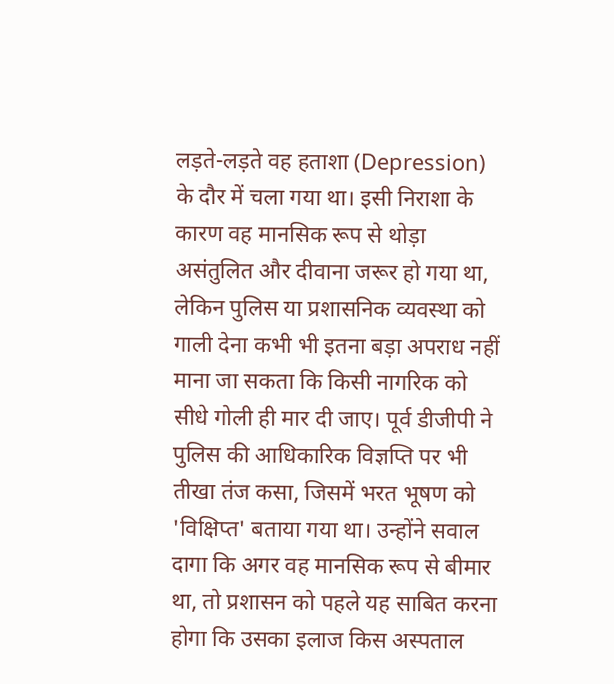लड़ते-लड़ते वह हताशा (Depression) के दौर में चला गया था। इसी निराशा के कारण वह मानसिक रूप से थोड़ा असंतुलित और दीवाना जरूर हो गया था, लेकिन पुलिस या प्रशासनिक व्यवस्था को गाली देना कभी भी इतना बड़ा अपराध नहीं माना जा सकता कि किसी नागरिक को सीधे गोली ही मार दी जाए। पूर्व डीजीपी ने पुलिस की आधिकारिक विज्ञप्ति पर भी तीखा तंज कसा, जिसमें भरत भूषण को 'विक्षिप्त' बताया गया था। उन्होंने सवाल दागा कि अगर वह मानसिक रूप से बीमार था, तो प्रशासन को पहले यह साबित करना होगा कि उसका इलाज किस अस्पताल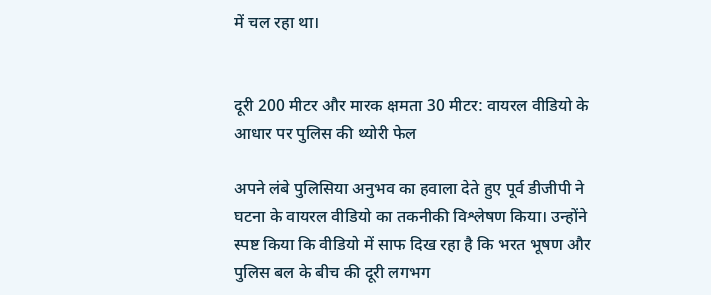में चल रहा था।


दूरी 200 मीटर और मारक क्षमता 30 मीटर: वायरल वीडियो के आधार पर पुलिस की थ्योरी फेल

अपने लंबे पुलिसिया अनुभव का हवाला देते हुए पूर्व डीजीपी ने घटना के वायरल वीडियो का तकनीकी विश्लेषण किया। उन्होंने स्पष्ट किया कि वीडियो में साफ दिख रहा है कि भरत भूषण और पुलिस बल के बीच की दूरी लगभग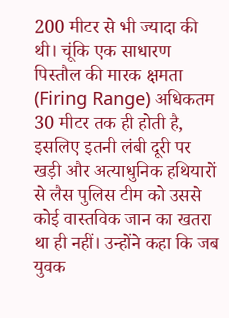200 मीटर से भी ज्यादा की थी। चूंकि एक साधारण पिस्तौल की मारक क्षमता (Firing Range) अधिकतम 30 मीटर तक ही होती है, इसलिए इतनी लंबी दूरी पर खड़ी और अत्याधुनिक हथियारों से लैस पुलिस टीम को उससे कोई वास्तविक जान का खतरा था ही नहीं। उन्होंने कहा कि जब युवक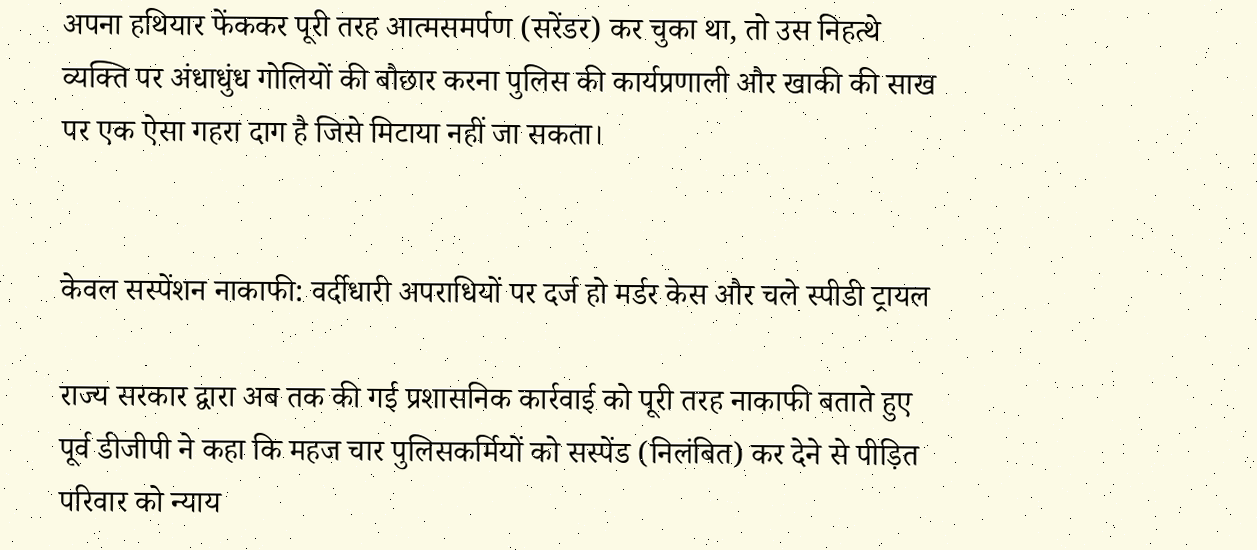अपना हथियार फेंककर पूरी तरह आत्मसमर्पण (सरेंडर) कर चुका था, तो उस निहत्थे व्यक्ति पर अंधाधुंध गोलियों की बौछार करना पुलिस की कार्यप्रणाली और खाकी की साख पर एक ऐसा गहरा दाग है जिसे मिटाया नहीं जा सकता।


केवल सस्पेंशन नाकाफी: वर्दीधारी अपराधियों पर दर्ज हो मर्डर केस और चले स्पीडी ट्रायल

राज्य सरकार द्वारा अब तक की गई प्रशासनिक कार्रवाई को पूरी तरह नाकाफी बताते हुए पूर्व डीजीपी ने कहा कि महज चार पुलिसकर्मियों को सस्पेंड (निलंबित) कर देने से पीड़ित परिवार को न्याय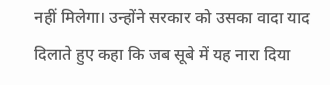नहीं मिलेगा। उन्होंने सरकार को उसका वादा याद दिलाते हुए कहा कि जब सूबे में यह नारा दिया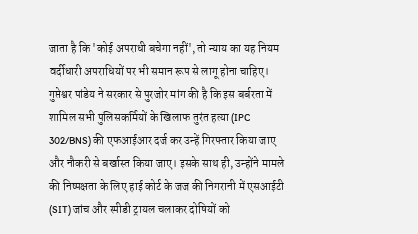जाता है कि 'कोई अपराधी बचेगा नहीं', तो न्याय का यह नियम वर्दीधारी अपराधियों पर भी समान रूप से लागू होना चाहिए। गुप्तेश्वर पांडेय ने सरकार से पुरजोर मांग की है कि इस बर्बरता में शामिल सभी पुलिसकर्मियों के खिलाफ तुरंत हत्या (IPC 302/BNS) की एफआईआर दर्ज कर उन्हें गिरफ्तार किया जाए और नौकरी से बर्खास्त किया जाए। इसके साथ ही, उन्होंने मामले की निष्पक्षता के लिए हाई कोर्ट के जज की निगरानी में एसआईटी (SIT) जांच और स्पीडी ट्रायल चलाकर दोषियों को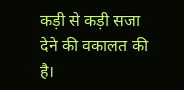कड़ी से कड़ी सजा देने की वकालत की है।